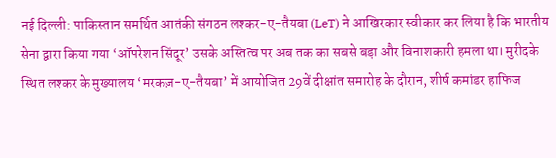नई दिल्ली: पाकिस्तान समर्थित आतंकी संगठन लश्कर-ए-तैयबा (LeT) ने आखिरकार स्वीकार कर लिया है कि भारतीय सेना द्वारा किया गया ‘ऑपरेशन सिंदूर’ उसके अस्तित्व पर अब तक का सबसे बड़ा और विनाशकारी हमला था। मुरीदके स्थित लश्कर के मुख्यालय ‘मरकज़-ए-तैयबा’ में आयोजित 29वें दीक्षांत समारोह के दौरान, शीर्ष कमांडर हाफिज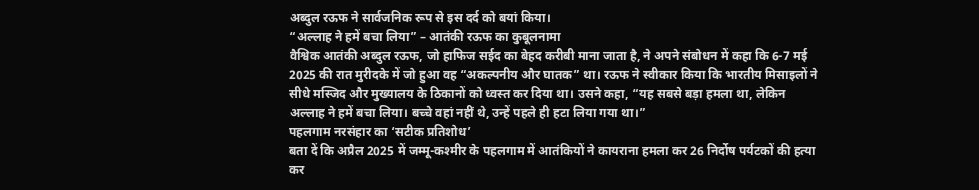अब्दुल रऊफ ने सार्वजनिक रूप से इस दर्द को बयां किया।
“अल्लाह ने हमें बचा लिया” – आतंकी रऊफ का कुबूलनामा
वैश्विक आतंकी अब्दुल रऊफ, जो हाफिज सईद का बेहद करीबी माना जाता है, ने अपने संबोधन में कहा कि 6-7 मई 2025 की रात मुरीदके में जो हुआ वह “अकल्पनीय और घातक” था। रऊफ ने स्वीकार किया कि भारतीय मिसाइलों ने सीधे मस्जिद और मुख्यालय के ठिकानों को ध्वस्त कर दिया था। उसने कहा, “यह सबसे बड़ा हमला था, लेकिन अल्लाह ने हमें बचा लिया। बच्चे वहां नहीं थे, उन्हें पहले ही हटा लिया गया था।”
पहलगाम नरसंहार का ‘सटीक प्रतिशोध’
बता दें कि अप्रैल 2025 में जम्मू-कश्मीर के पहलगाम में आतंकियों ने कायराना हमला कर 26 निर्दोष पर्यटकों की हत्या कर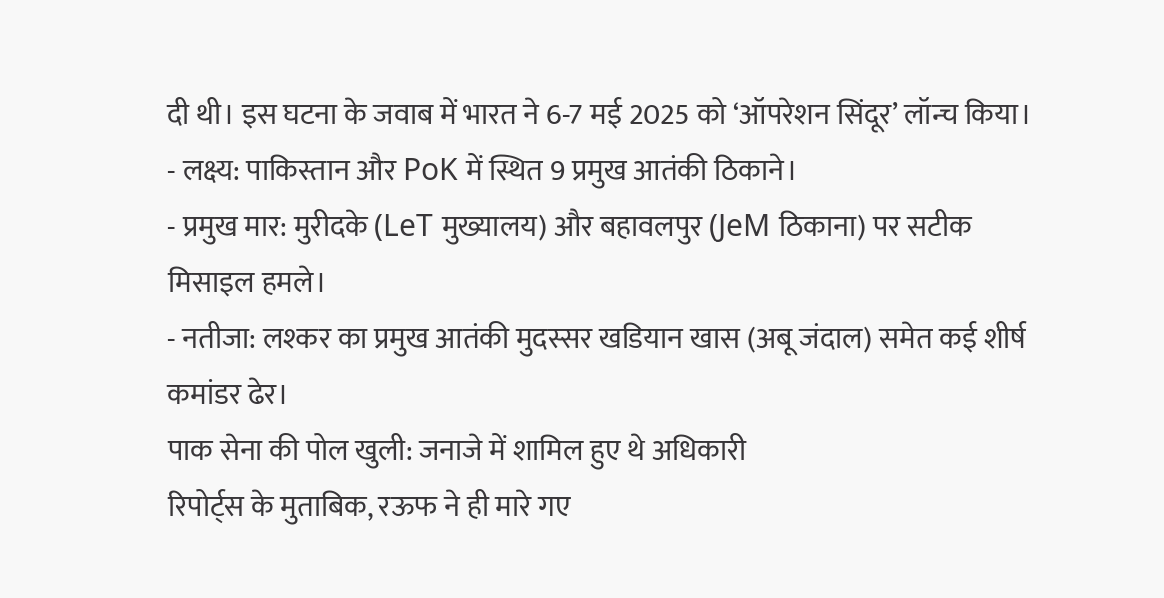दी थी। इस घटना के जवाब में भारत ने 6-7 मई 2025 को ‘ऑपरेशन सिंदूर’ लॉन्च किया।
- लक्ष्य: पाकिस्तान और PoK में स्थित 9 प्रमुख आतंकी ठिकाने।
- प्रमुख मार: मुरीदके (LeT मुख्यालय) और बहावलपुर (JeM ठिकाना) पर सटीक मिसाइल हमले।
- नतीजा: लश्कर का प्रमुख आतंकी मुदस्सर खडियान खास (अबू जंदाल) समेत कई शीर्ष कमांडर ढेर।
पाक सेना की पोल खुली: जनाजे में शामिल हुए थे अधिकारी
रिपोर्ट्स के मुताबिक, रऊफ ने ही मारे गए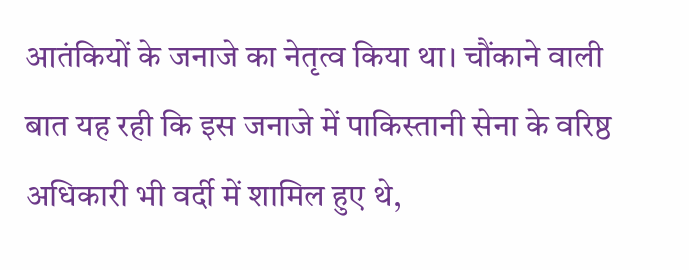आतंकियों के जनाजे का नेतृत्व किया था। चौंकाने वाली बात यह रही कि इस जनाजे में पाकिस्तानी सेना के वरिष्ठ अधिकारी भी वर्दी में शामिल हुए थे,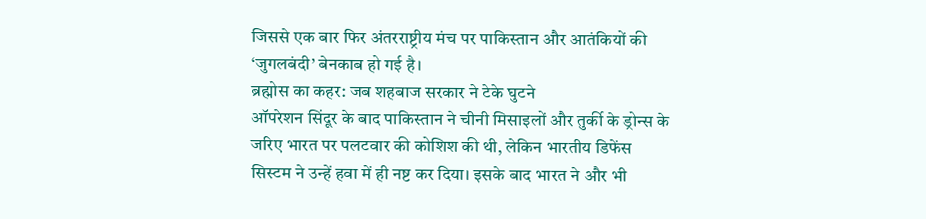जिससे एक बार फिर अंतरराष्ट्रीय मंच पर पाकिस्तान और आतंकियों की ‘जुगलबंदी’ बेनकाब हो गई है।
ब्रह्मोस का कहर: जब शहबाज सरकार ने टेके घुटने
ऑपरेशन सिंदूर के बाद पाकिस्तान ने चीनी मिसाइलों और तुर्की के ड्रोन्स के जरिए भारत पर पलटवार की कोशिश की थी, लेकिन भारतीय डिफेंस सिस्टम ने उन्हें हवा में ही नष्ट कर दिया। इसके बाद भारत ने और भी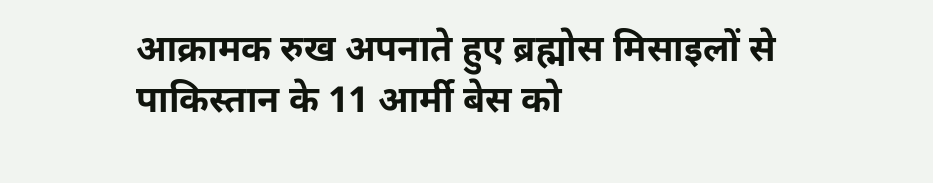आक्रामक रुख अपनाते हुए ब्रह्मोस मिसाइलों से पाकिस्तान के 11 आर्मी बेस को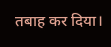तबाह कर दिया।